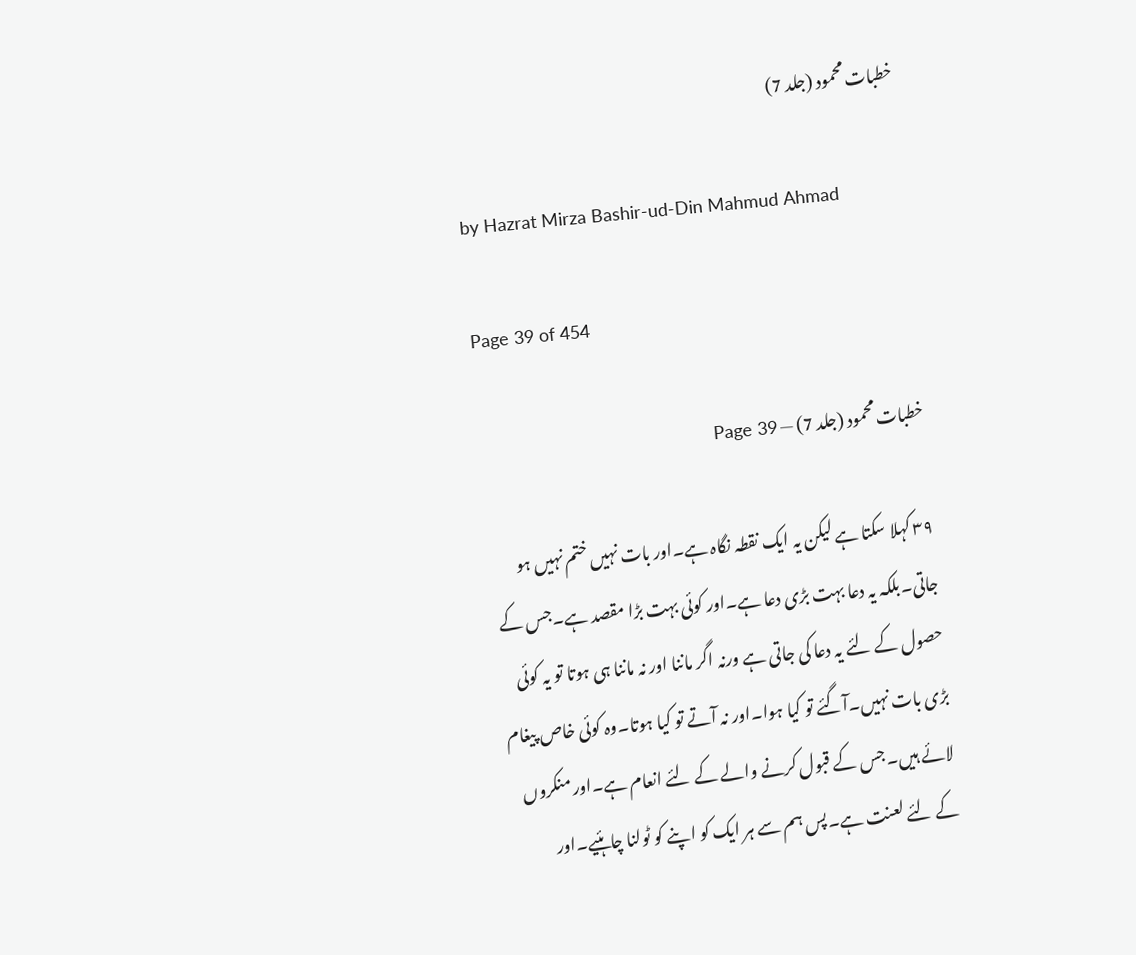خطبات محمود (جلد 7)

by Hazrat Mirza Bashir-ud-Din Mahmud Ahmad

Page 39 of 454

خطبات محمود (جلد 7) — Page 39

۳۹ کہلا سکتا ہے لیکن یہ ایک نقطہ نگاہ ہے۔اور بات نہیں ختم نہیں ہو جاتی۔بلکہ یہ دعا بہت بڑی دعا ہے۔اور کوئی بہت بڑا مقصد ہے۔جس کے حصول کے لئے یہ دعا کی جاتی ہے ورنہ اگر ماننا اور نہ ماننا ہی ہوتا تو یہ کوئی بڑی بات نہیں۔آگئے تو کیا ہوا۔اور نہ آتے تو کیا ہوتا۔وہ کوئی خاص پیغام لائے ہیں۔جس کے قبول کرنے والے کے لئے انعام ہے۔اور منکروں کے لئے لعنت ہے۔پس ہم سے ہر ایک کو اپنے کو ٹولنا چاہئیے۔اور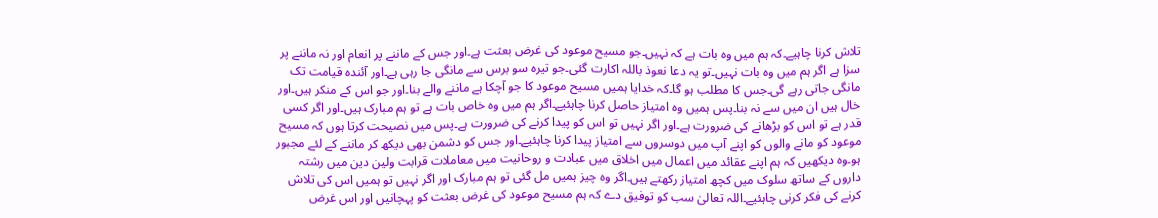تلاش کرنا چاہیے۔کہ ہم میں وہ بات ہے کہ نہیں۔جو مسیح موعود کی غرض بعثت ہے۔اور جس کے ماننے پر انعام اور نہ ماننے پر سزا ہے اگر ہم میں وہ بات نہیں۔تو یہ دعا نعوذ باللہ اکارت گئی۔جو تیرہ سو برس سے مانگی جا رہی ہے۔اور آئندہ قیامت تک مانگی جاتی رہے گی۔جس کا مطلب ہو گا۔کہ خدایا ہمیں مسیح موعود کا جو آچکا ہے ماننے والے بنا۔اور جو اس کے منکر ہیں۔اور خال ہیں ان میں سے نہ بنا۔پس ہمیں وہ امتیاز حاصل کرنا چاہئیے۔اگر ہم میں وہ خاص بات ہے تو ہم مبارک ہیں۔اور اگر کسی قدر ہے تو اس کو بڑھانے کی ضرورت ہے۔اور اگر نہیں تو اس کو پیدا کرنے کی ضرورت ہے۔پس میں نصیحت کرتا ہوں کہ مسیح موعود کو مانے والوں کو اپنے آپ میں دوسروں سے امتیاز پیدا کرنا چاہئیے۔اور جس کو دشمن بھی دیکھ کر ماننے کے لئے مجبور ہو۔وہ دیکھیں کہ ہم اپنے عقائد میں اعمال میں اخلاق میں عبادت و روحانیت میں معاملات قرابت ولین دین میں رشتہ داروں کے ساتھ سلوک میں کچھ امتیاز رکھتے ہیں۔اگر وہ چیز ہمیں مل گئی تو ہم مبارک اور اگر نہیں تو ہمیں اس کی تلاش کرنے کی فکر کرنی چاہئیے۔اللہ تعالیٰ سب کو توفیق دے کہ ہم مسیح موعود کی غرض بعثت کو پہچانیں اور اس غرض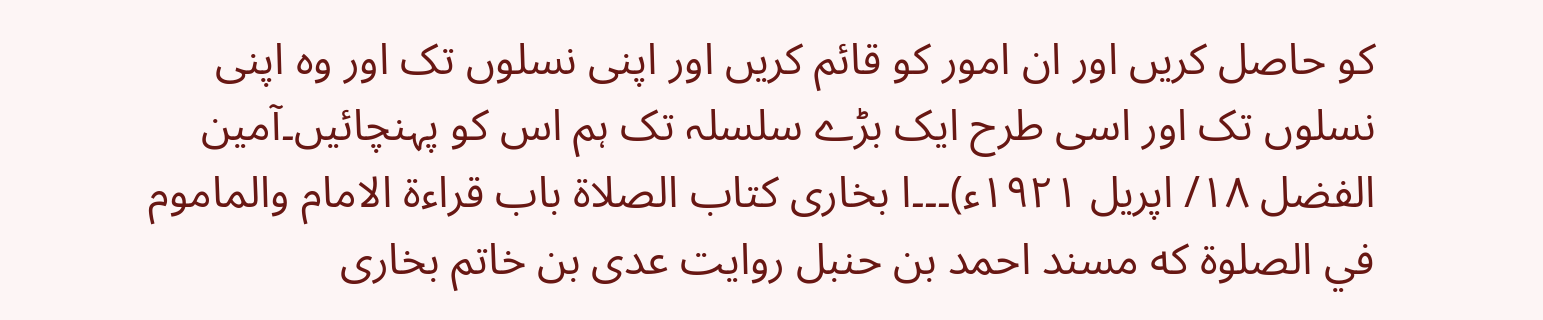کو حاصل کریں اور ان امور کو قائم کریں اور اپنی نسلوں تک اور وہ اپنی نسلوں تک اور اسی طرح ایک بڑے سلسلہ تک ہم اس کو پہنچائیں۔آمین الفضل ۱۸/ اپریل ۱۹۲۱ء)۔۔۔ا بخاری کتاب الصلاۃ باب قراءة الامام والماموم في الصلوة که مسند احمد بن حنبل روایت عدی بن خاتم بخاری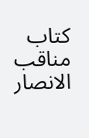کتاب مناقب الانصار